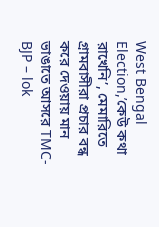West Bengal Election,’কেউ কথা রাখেনি’, মেমারিতে গ্রামবাসীরা প্রচার বন্ধ করে দেওয়ায় মান ভাঙাতে আসরে TMC-BJP – lok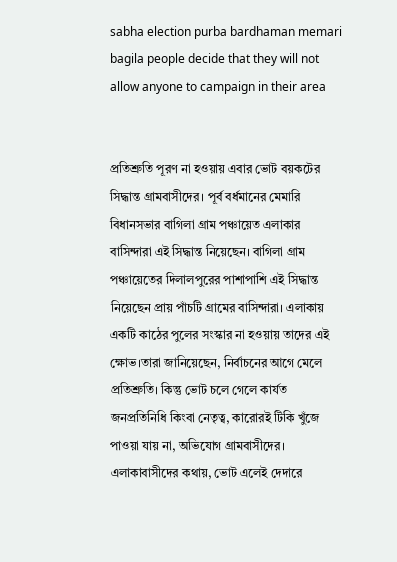sabha election purba bardhaman memari bagila people decide that they will not allow anyone to campaign in their area


প্রতিশ্রুতি পূরণ না হওয়ায় এবার ভোট বয়কটের সিদ্ধান্ত গ্রামবাসীদের। পূর্ব বর্ধমানের মেমারি বিধানসভার বাগিলা গ্রাম পঞ্চায়েত এলাকার বাসিন্দারা এই সিদ্ধান্ত নিয়েছেন। বাগিলা গ্রাম পঞ্চায়েতের দিলালপুরের পাশাপাশি এই সিদ্ধান্ত নিয়েছেন প্রায় পাঁচটি গ্রামের বাসিন্দারা। এলাকায় একটি কাঠের পুলের সংস্কার না হওয়ায় তাদের এই ক্ষোভ।তারা জানিয়েছেন, নির্বাচনের আগে মেলে প্রতিশ্রুতি। কিন্তু ভোট চলে গেলে কার্যত জনপ্রতিনিধি কিংবা নেতৃত্ব, কারোরই টিকি খুঁজে পাওয়া যায় না, অভিযোগ গ্রামবাসীদের। এলাকাবাসীদের কথায়, ভোট এলেই দেদারে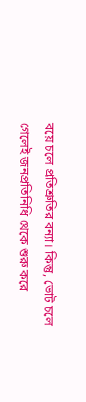বয়ে চলে প্রতিশ্রুতির বন্যা। কিন্তু, ভোট চলে গেলেই জনপ্রতিনিধি থেকে শুরু করে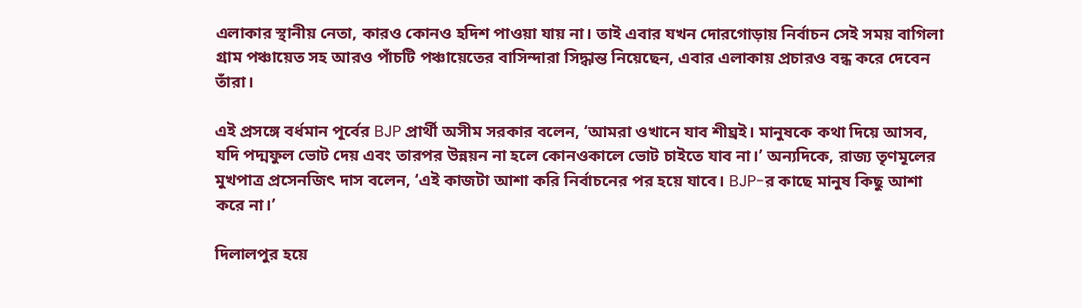এলাকার স্থানীয় নেতা, কারও কোনও হদিশ পাওয়া যায় না। তাই এবার যখন দোরগোড়ায় নির্বাচন সেই সময় বাগিলা গ্রাম পঞ্চায়েত সহ আরও পাঁচটি পঞ্চায়েতের বাসিন্দারা সিদ্ধান্ত নিয়েছেন, এবার এলাকায় প্রচারও বন্ধ করে দেবেন তাঁরা।

এই প্রসঙ্গে বর্ধমান পূর্বের BJP প্রার্থী অসীম সরকার বলেন, ‘আমরা ওখানে যাব শীঘ্রই। মানুষকে কথা দিয়ে আসব, যদি পদ্মফুল ভোট দেয় এবং তারপর উন্নয়ন না হলে কোনওকালে ভোট চাইতে যাব না।’ অন্যদিকে, রাজ্য তৃণমূলের মুখপাত্র প্রসেনজিৎ দাস বলেন, ‘এই কাজটা আশা করি নির্বাচনের পর হয়ে যাবে। BJP-র কাছে মানুষ কিছু আশা করে না।’

দিলালপুর হয়ে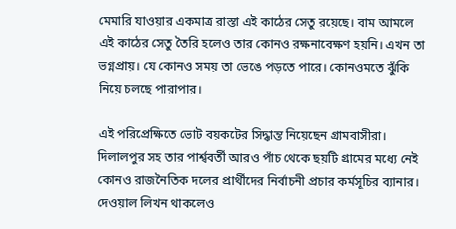মেমারি যাওয়ার একমাত্র রাস্তা এই কাঠের সেতু রয়েছে। বাম আমলে এই কাঠের সেতু তৈরি হলেও তার কোনও রক্ষনাবেক্ষণ হয়নি। এখন তা ভগ্নপ্রায়। যে কোনও সময় তা ভেঙে পড়তে পারে। কোনওমতে ঝুঁকি নিয়ে চলছে পারাপার।

এই পরিপ্রেক্ষিতে ভোট বয়কটের সিদ্ধান্ত নিয়েছেন গ্রামবাসীরা। দিলালপুর সহ তার পার্শ্ববর্তী আরও পাঁচ থেকে ছয়টি গ্রামের মধ্যে নেই কোনও রাজনৈতিক দলের প্রার্থীদের নির্বাচনী প্রচার কর্মসূচির ব্যানার। দেওয়াল লিখন থাকলেও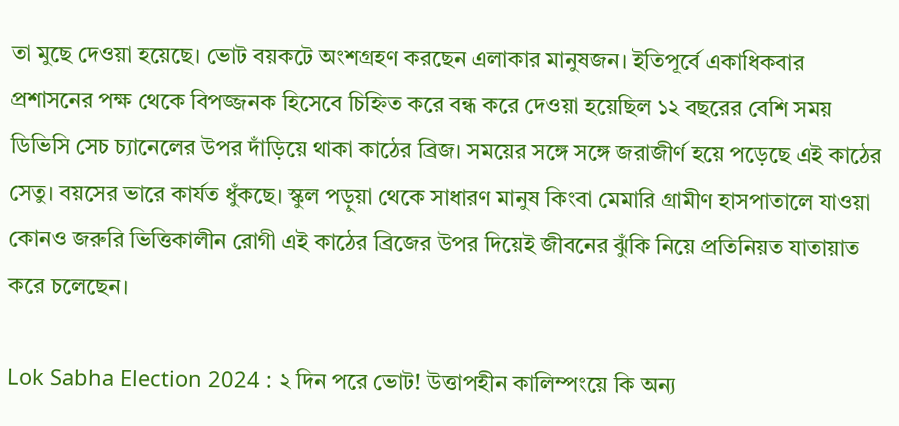তা মুছে দেওয়া হয়েছে। ভোট বয়কটে অংশগ্রহণ করছেন এলাকার মানুষজন। ইতিপূর্বে একাধিকবার প্রশাসনের পক্ষ থেকে বিপজ্জনক হিসেবে চিহ্নিত করে বন্ধ করে দেওয়া হয়েছিল ১২ বছরের বেশি সময় ডিভিসি সেচ চ্যানেলের উপর দাঁড়িয়ে থাকা কাঠের ব্রিজ। সময়ের সঙ্গে সঙ্গে জরাজীর্ণ হয়ে পড়েছে এই কাঠের সেতু। বয়সের ভারে কার্যত ধুঁকছে। স্কুল পড়ুয়া থেকে সাধারণ মানুষ কিংবা মেমারি গ্রামীণ হাসপাতালে যাওয়া কোনও জরুরি ভিত্তিকালীন রোগী এই কাঠের ব্রিজের উপর দিয়েই জীবনের ঝুঁকি নিয়ে প্রতিনিয়ত যাতায়াত করে চলেছেন।

Lok Sabha Election 2024 : ২ দিন পরে ভোট! উত্তাপহীন কালিম্পংয়ে কি অন্য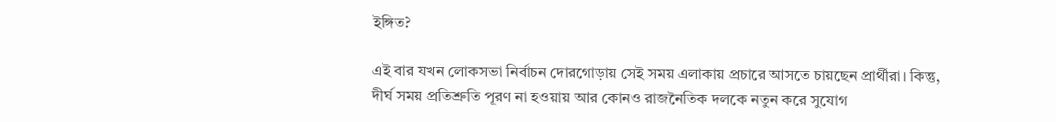ইঙ্গিত?

এই বার যখন লোকসভা নির্বাচন দোরগোড়ায় সেই সময় এলাকায় প্রচারে আসতে চায়ছেন প্রার্থীরা। কিন্তু, দীর্ঘ সময় প্রতিশ্রুতি পূরণ না হওয়ায় আর কোনও রাজনৈতিক দলকে নতুন করে সুযোগ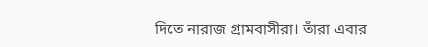দিতে নারাজ গ্রামবাসীরা। তাঁরা এবার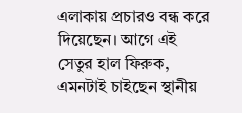এলাকায় প্রচারও বন্ধ করে দিয়েছেন। আগে এই সেতুর হাল ফিরুক, এমনটাই চাইছেন স্থানীয়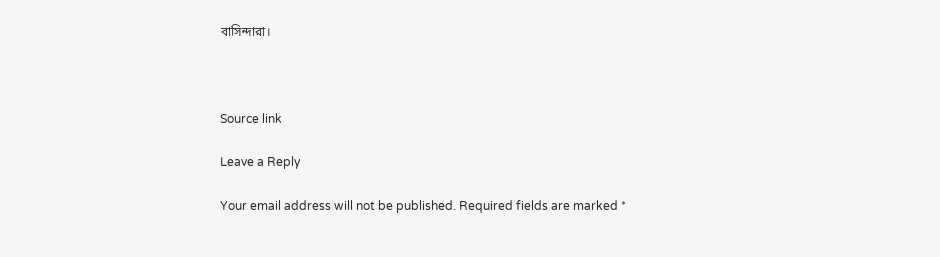বাসিন্দারা।



Source link

Leave a Reply

Your email address will not be published. Required fields are marked *